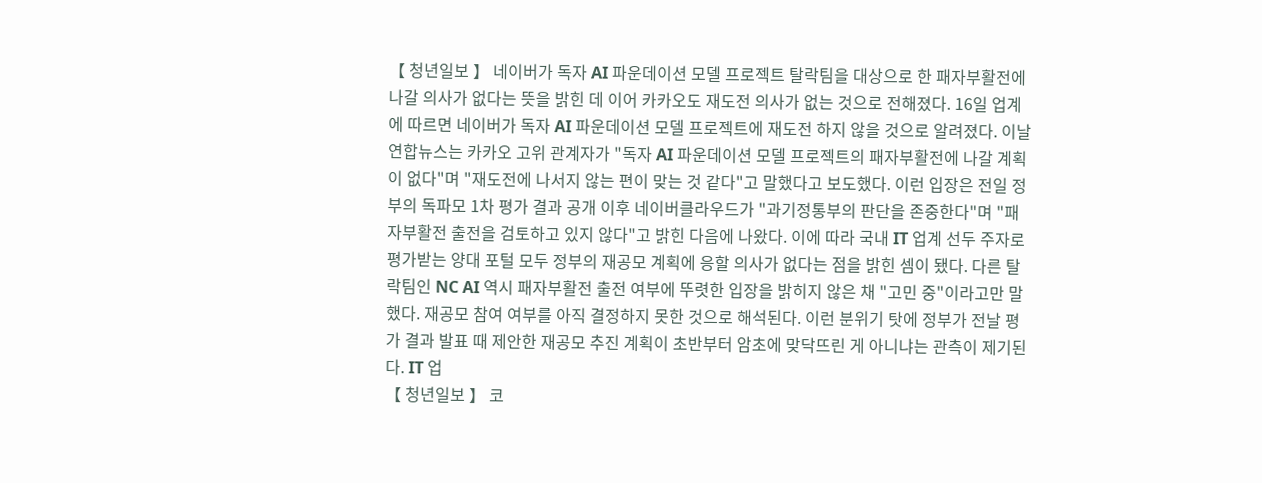【 청년일보 】 네이버가 독자 AI 파운데이션 모델 프로젝트 탈락팀을 대상으로 한 패자부활전에 나갈 의사가 없다는 뜻을 밝힌 데 이어 카카오도 재도전 의사가 없는 것으로 전해졌다. 16일 업계에 따르면 네이버가 독자 AI 파운데이션 모델 프로젝트에 재도전 하지 않을 것으로 알려졌다. 이날 연합뉴스는 카카오 고위 관계자가 "독자 AI 파운데이션 모델 프로젝트의 패자부활전에 나갈 계획이 없다"며 "재도전에 나서지 않는 편이 맞는 것 같다"고 말했다고 보도했다. 이런 입장은 전일 정부의 독파모 1차 평가 결과 공개 이후 네이버클라우드가 "과기정통부의 판단을 존중한다"며 "패자부활전 출전을 검토하고 있지 않다"고 밝힌 다음에 나왔다. 이에 따라 국내 IT 업계 선두 주자로 평가받는 양대 포털 모두 정부의 재공모 계획에 응할 의사가 없다는 점을 밝힌 셈이 됐다. 다른 탈락팀인 NC AI 역시 패자부활전 출전 여부에 뚜렷한 입장을 밝히지 않은 채 "고민 중"이라고만 말했다. 재공모 참여 여부를 아직 결정하지 못한 것으로 해석된다. 이런 분위기 탓에 정부가 전날 평가 결과 발표 때 제안한 재공모 추진 계획이 초반부터 암초에 맞닥뜨린 게 아니냐는 관측이 제기된다. IT 업
【 청년일보 】 코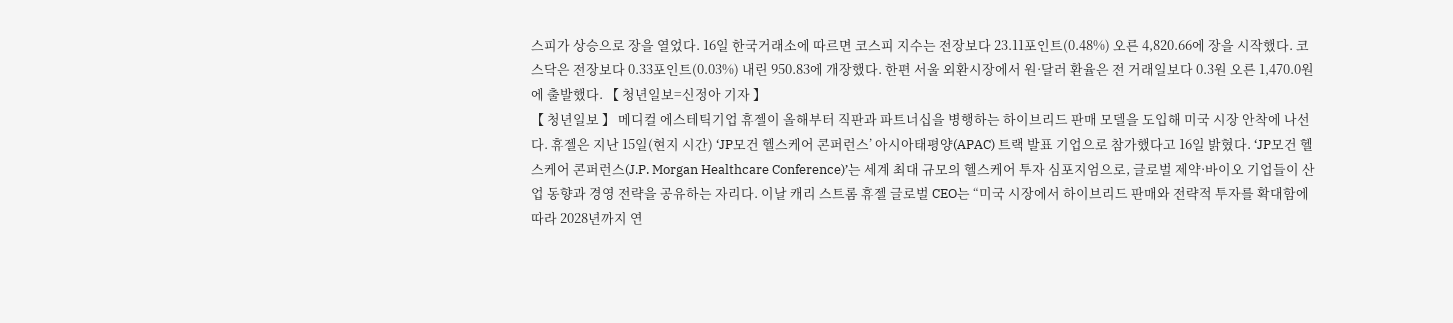스피가 상승으로 장을 열었다. 16일 한국거래소에 따르면 코스피 지수는 전장보다 23.11포인트(0.48%) 오른 4,820.66에 장을 시작했다. 코스닥은 전장보다 0.33포인트(0.03%) 내린 950.83에 개장했다. 한편 서울 외환시장에서 원·달러 환율은 전 거래일보다 0.3원 오른 1,470.0원에 출발했다. 【 청년일보=신정아 기자 】
【 청년일보 】 메디컬 에스테틱기업 휴젤이 올해부터 직판과 파트너십을 병행하는 하이브리드 판매 모델을 도입해 미국 시장 안착에 나선다. 휴젤은 지난 15일(현지 시간) ‘JP모건 헬스케어 콘퍼런스’ 아시아태평양(APAC) 트랙 발표 기업으로 참가했다고 16일 밝혔다. ‘JP모건 헬스케어 콘퍼런스(J.P. Morgan Healthcare Conference)’는 세계 최대 규모의 헬스케어 투자 심포지엄으로, 글로벌 제약·바이오 기업들이 산업 동향과 경영 전략을 공유하는 자리다. 이날 캐리 스트롬 휴젤 글로벌 CEO는 “미국 시장에서 하이브리드 판매와 전략적 투자를 확대함에 따라 2028년까지 연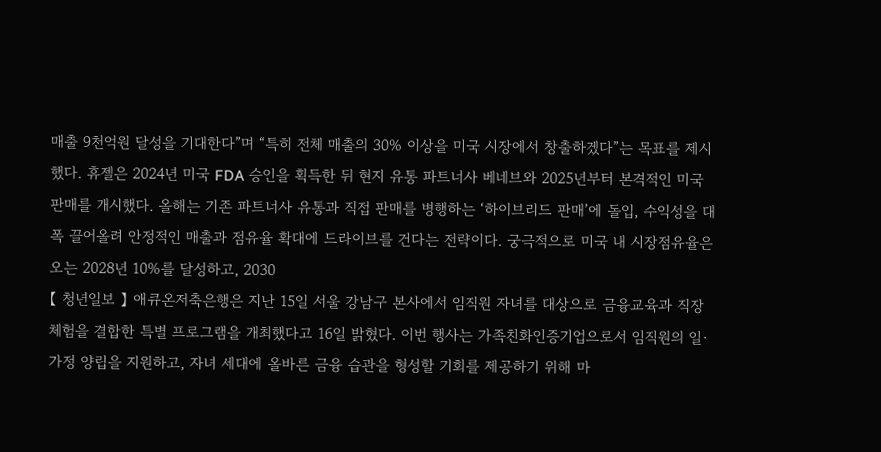매출 9천억원 달성을 기대한다”며 “특히 전체 매출의 30% 이상을 미국 시장에서 창출하겠다”는 목표를 제시했다. 휴젤은 2024년 미국 FDA 승인을 획득한 뒤 현지 유통 파트너사 베네브와 2025년부터 본격적인 미국 판매를 개시했다. 올해는 기존 파트너사 유통과 직접 판매를 병행하는 ‘하이브리드 판매’에 돌입, 수익성을 대폭 끌어올려 안정적인 매출과 점유율 확대에 드라이브를 건다는 전략이다. 궁극적으로 미국 내 시장점유율은 오는 2028년 10%를 달성하고, 2030
【 청년일보 】 애큐온저축은행은 지난 15일 서울 강남구 본사에서 임직원 자녀를 대상으로 금융교육과 직장 체험을 결합한 특별 프로그램을 개최했다고 16일 밝혔다. 이번 행사는 가족친화인증기업으로서 임직원의 일·가정 양립을 지원하고, 자녀 세대에 올바른 금융 습관을 형성할 기회를 제공하기 위해 마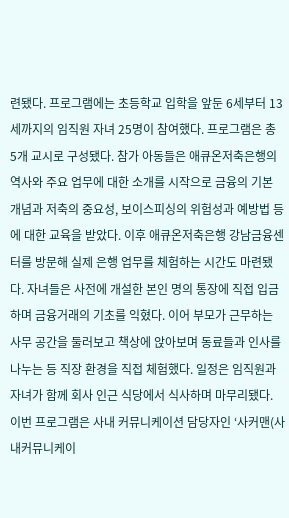련됐다. 프로그램에는 초등학교 입학을 앞둔 6세부터 13세까지의 임직원 자녀 25명이 참여했다. 프로그램은 총 5개 교시로 구성됐다. 참가 아동들은 애큐온저축은행의 역사와 주요 업무에 대한 소개를 시작으로 금융의 기본 개념과 저축의 중요성, 보이스피싱의 위험성과 예방법 등에 대한 교육을 받았다. 이후 애큐온저축은행 강남금융센터를 방문해 실제 은행 업무를 체험하는 시간도 마련됐다. 자녀들은 사전에 개설한 본인 명의 통장에 직접 입금하며 금융거래의 기초를 익혔다. 이어 부모가 근무하는 사무 공간을 둘러보고 책상에 앉아보며 동료들과 인사를 나누는 등 직장 환경을 직접 체험했다. 일정은 임직원과 자녀가 함께 회사 인근 식당에서 식사하며 마무리됐다. 이번 프로그램은 사내 커뮤니케이션 담당자인 ‘사커맨(사내커뮤니케이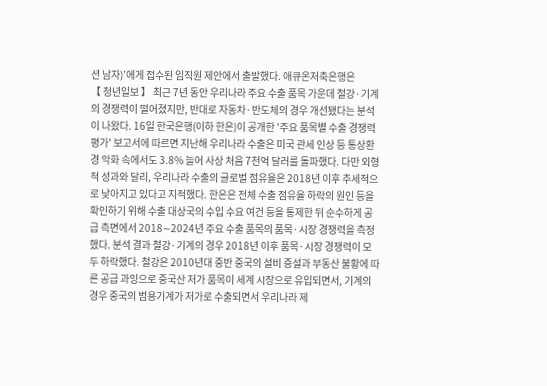션 남자)’에게 접수된 임직원 제안에서 출발했다. 애큐온저축은행은
【 청년일보 】 최근 7년 동안 우리나라 주요 수출 품목 가운데 철강·기계의 경쟁력이 떨어졌지만, 반대로 자동차·반도체의 경우 개선됐다는 분석이 나왔다. 16일 한국은행(이하 한은)이 공개한 '주요 품목별 수출 경쟁력 평가' 보고서에 따르면 지난해 우리나라 수출은 미국 관세 인상 등 통상환경 악화 속에서도 3.8% 늘어 사상 처음 7천억 달러를 돌파했다. 다만 외형적 성과와 달리, 우리나라 수출의 글로벌 점유율은 2018년 이후 추세적으로 낮아지고 있다고 지적했다. 한은은 전체 수출 점유율 하락의 원인 등을 확인하기 위해 수출 대상국의 수입 수요 여건 등을 통제한 뒤 순수하게 공급 측면에서 2018∼2024년 주요 수출 품목의 품목·시장 경쟁력을 측정했다. 분석 결과 철강·기계의 경우 2018년 이후 품목·시장 경쟁력이 모두 하락했다. 철강은 2010년대 중반 중국의 설비 증설과 부동산 불황에 따른 공급 과잉으로 중국산 저가 품목이 세계 시장으로 유입되면서, 기계의 경우 중국의 범용기계가 저가로 수출되면서 우리나라 제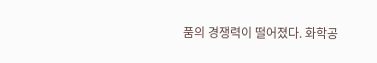품의 경쟁력이 떨어졌다. 화학공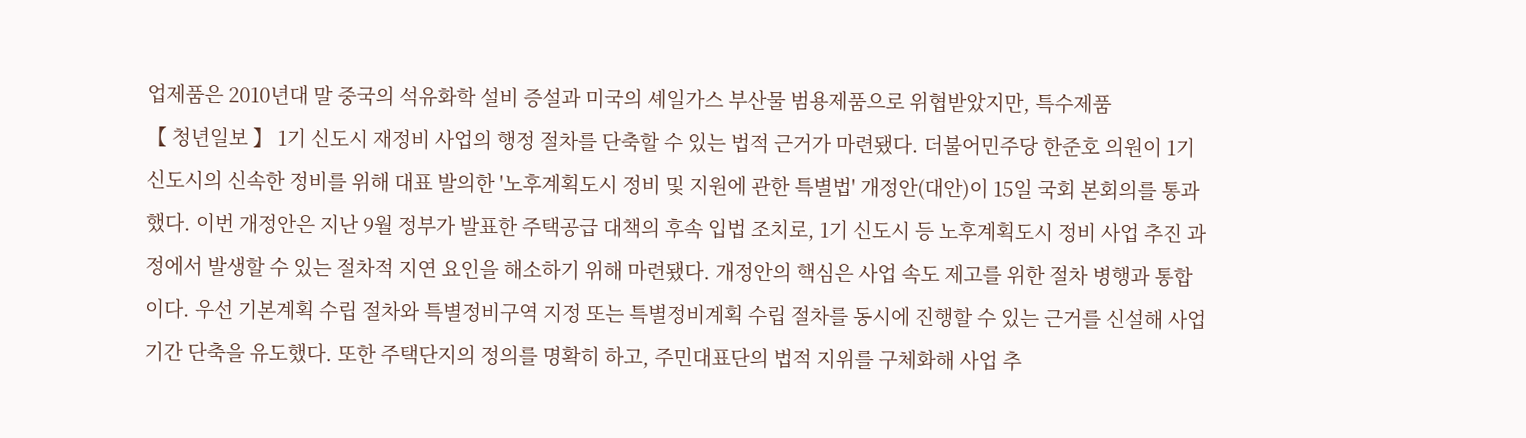업제품은 2010년대 말 중국의 석유화학 설비 증설과 미국의 셰일가스 부산물 범용제품으로 위협받았지만, 특수제품
【 청년일보 】 1기 신도시 재정비 사업의 행정 절차를 단축할 수 있는 법적 근거가 마련됐다. 더불어민주당 한준호 의원이 1기 신도시의 신속한 정비를 위해 대표 발의한 '노후계획도시 정비 및 지원에 관한 특별법' 개정안(대안)이 15일 국회 본회의를 통과했다. 이번 개정안은 지난 9월 정부가 발표한 주택공급 대책의 후속 입법 조치로, 1기 신도시 등 노후계획도시 정비 사업 추진 과정에서 발생할 수 있는 절차적 지연 요인을 해소하기 위해 마련됐다. 개정안의 핵심은 사업 속도 제고를 위한 절차 병행과 통합이다. 우선 기본계획 수립 절차와 특별정비구역 지정 또는 특별정비계획 수립 절차를 동시에 진행할 수 있는 근거를 신설해 사업 기간 단축을 유도했다. 또한 주택단지의 정의를 명확히 하고, 주민대표단의 법적 지위를 구체화해 사업 추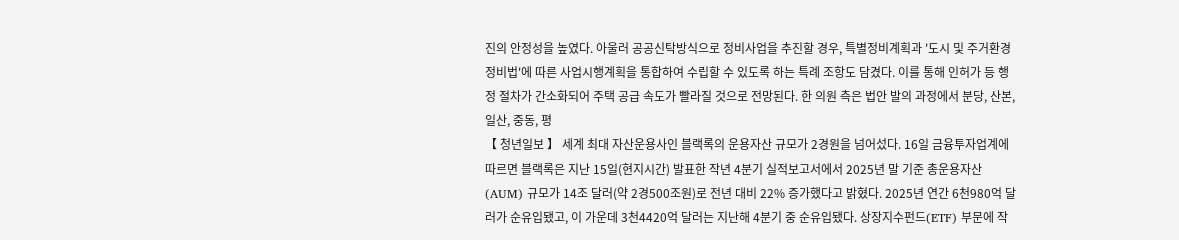진의 안정성을 높였다. 아울러 공공신탁방식으로 정비사업을 추진할 경우, 특별정비계획과 '도시 및 주거환경정비법'에 따른 사업시행계획을 통합하여 수립할 수 있도록 하는 특례 조항도 담겼다. 이를 통해 인허가 등 행정 절차가 간소화되어 주택 공급 속도가 빨라질 것으로 전망된다. 한 의원 측은 법안 발의 과정에서 분당, 산본, 일산, 중동, 평
【 청년일보 】 세계 최대 자산운용사인 블랙록의 운용자산 규모가 2경원을 넘어섰다. 16일 금융투자업계에 따르면 블랙록은 지난 15일(현지시간) 발표한 작년 4분기 실적보고서에서 2025년 말 기준 총운용자산(AUM) 규모가 14조 달러(약 2경500조원)로 전년 대비 22% 증가했다고 밝혔다. 2025년 연간 6천980억 달러가 순유입됐고, 이 가운데 3천4420억 달러는 지난해 4분기 중 순유입됐다. 상장지수펀드(ETF) 부문에 작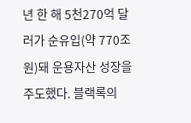년 한 해 5천270억 달러가 순유입(약 770조원)돼 운용자산 성장을 주도했다. 블랙록의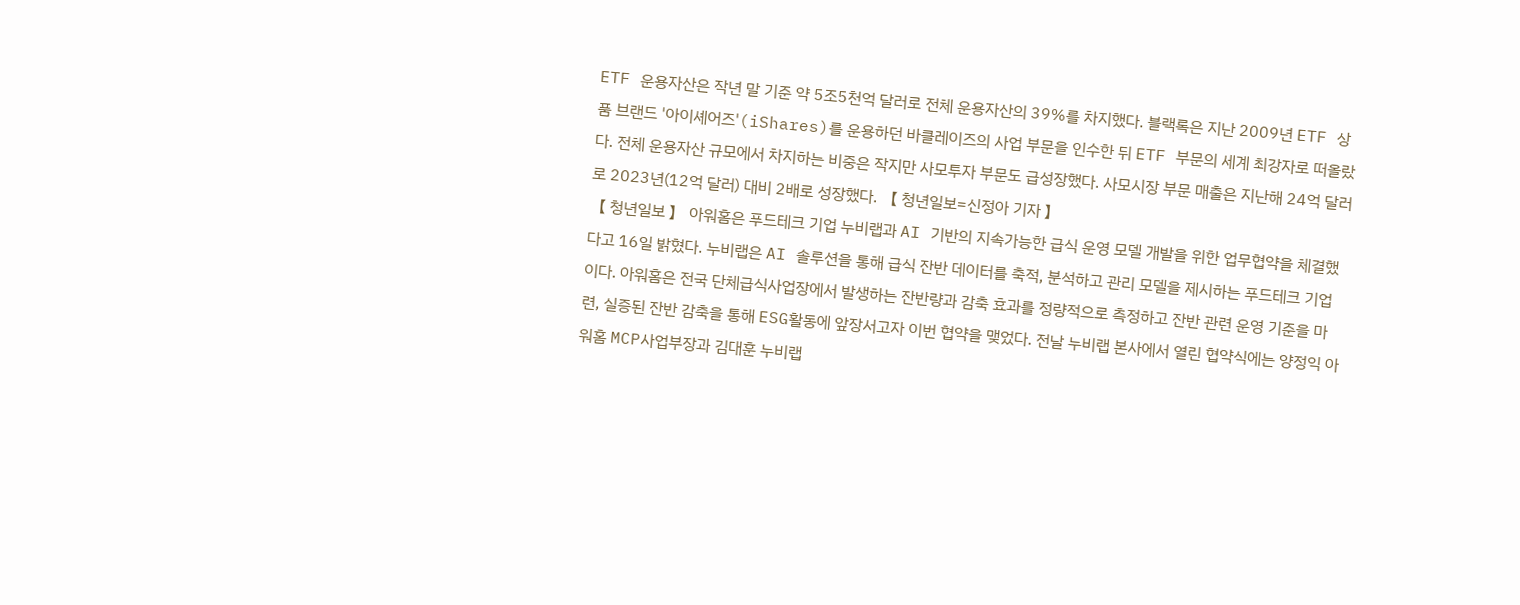ETF 운용자산은 작년 말 기준 약 5조5천억 달러로 전체 운용자산의 39%를 차지했다. 블랙록은 지난 2009년 ETF 상품 브랜드 '아이셰어즈'(iShares)를 운용하던 바클레이즈의 사업 부문을 인수한 뒤 ETF 부문의 세계 최강자로 떠올랐다. 전체 운용자산 규모에서 차지하는 비중은 작지만 사모투자 부문도 급성장했다. 사모시장 부문 매출은 지난해 24억 달러로 2023년(12억 달러) 대비 2배로 성장했다. 【 청년일보=신정아 기자 】
【 청년일보 】 아워홈은 푸드테크 기업 누비랩과 AI 기반의 지속가능한 급식 운영 모델 개발을 위한 업무협약을 체결했다고 16일 밝혔다. 누비랩은 AI 솔루션을 통해 급식 잔반 데이터를 축적, 분석하고 관리 모델을 제시하는 푸드테크 기업이다. 아워홈은 전국 단체급식사업장에서 발생하는 잔반량과 감축 효과를 정량적으로 측정하고 잔반 관련 운영 기준을 마련, 실증된 잔반 감축을 통해 ESG활동에 앞장서고자 이번 협약을 맺었다. 전날 누비랩 본사에서 열린 협약식에는 양정익 아워홈 MCP사업부장과 김대훈 누비랩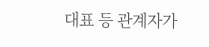대표 등 관계자가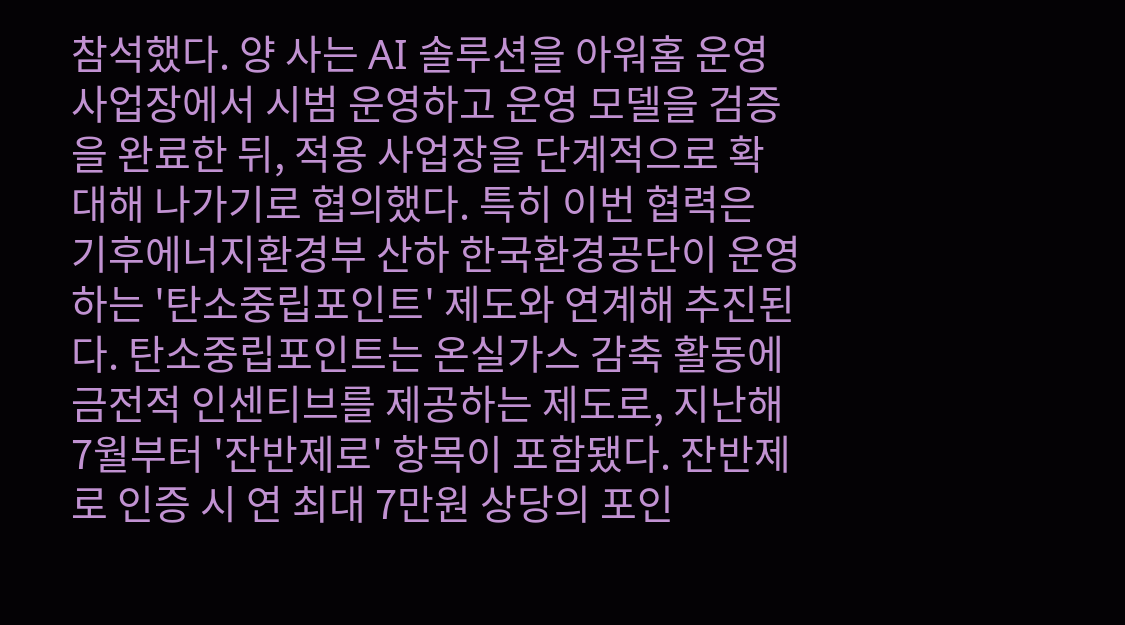참석했다. 양 사는 AI 솔루션을 아워홈 운영 사업장에서 시범 운영하고 운영 모델을 검증을 완료한 뒤, 적용 사업장을 단계적으로 확대해 나가기로 협의했다. 특히 이번 협력은 기후에너지환경부 산하 한국환경공단이 운영하는 '탄소중립포인트' 제도와 연계해 추진된다. 탄소중립포인트는 온실가스 감축 활동에 금전적 인센티브를 제공하는 제도로, 지난해 7월부터 '잔반제로' 항목이 포함됐다. 잔반제로 인증 시 연 최대 7만원 상당의 포인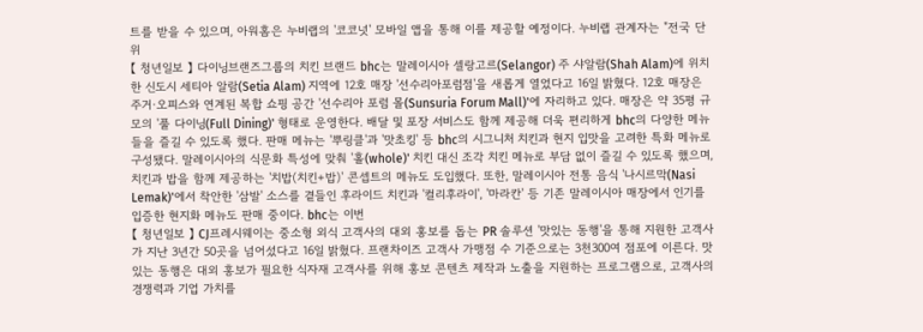트를 받을 수 있으며, 아워홈은 누비랩의 '코코넛' 모바일 앱을 통해 이를 제공할 예정이다. 누비랩 관계자는 "전국 단위
【 청년일보 】 다이닝브랜즈그룹의 치킨 브랜드 bhc는 말레이시아 셀랑고르(Selangor) 주 샤알람(Shah Alam)에 위치한 신도시 세티아 알람(Setia Alam) 지역에 12호 매장 '선수리아포럼점'을 새롭게 열었다고 16일 밝혔다. 12호 매장은 주거·오피스와 연계된 복합 쇼핑 공간 '선수리아 포럼 몰(Sunsuria Forum Mall)'에 자리하고 있다. 매장은 약 35평 규모의 '풀 다이닝(Full Dining)' 형태로 운영한다. 배달 및 포장 서비스도 함께 제공해 더욱 편리하게 bhc의 다양한 메뉴들을 즐길 수 있도록 했다. 판매 메뉴는 '뿌링클'과 '맛초킹' 등 bhc의 시그니처 치킨과 현지 입맛을 고려한 특화 메뉴로 구성됐다. 말레이시아의 식문화 특성에 맞춰 '홀(whole)' 치킨 대신 조각 치킨 메뉴로 부담 없이 즐길 수 있도록 했으며, 치킨과 밥을 함께 제공하는 '치밥(치킨+밥)' 콘셉트의 메뉴도 도입했다. 또한, 말레이시아 전통 음식 '나시르막(Nasi Lemak)'에서 착안한 '삼발' 소스를 곁들인 후라이드 치킨과 '컬리후라이', '마라칸' 등 기존 말레이시아 매장에서 인기를 입증한 현지화 메뉴도 판매 중이다. bhc는 이번
【 청년일보 】 CJ프레시웨이는 중소형 외식 고객사의 대외 홍보를 돕는 PR 솔루션 '맛있는 동행'을 통해 지원한 고객사가 지난 3년간 50곳을 넘어섰다고 16일 밝혔다. 프랜차이즈 고객사 가맹점 수 기준으로는 3천300여 점포에 이른다. 맛있는 동행은 대외 홍보가 필요한 식자재 고객사를 위해 홍보 콘텐츠 제작과 노출을 지원하는 프로그램으로, 고객사의 경쟁력과 기업 가치를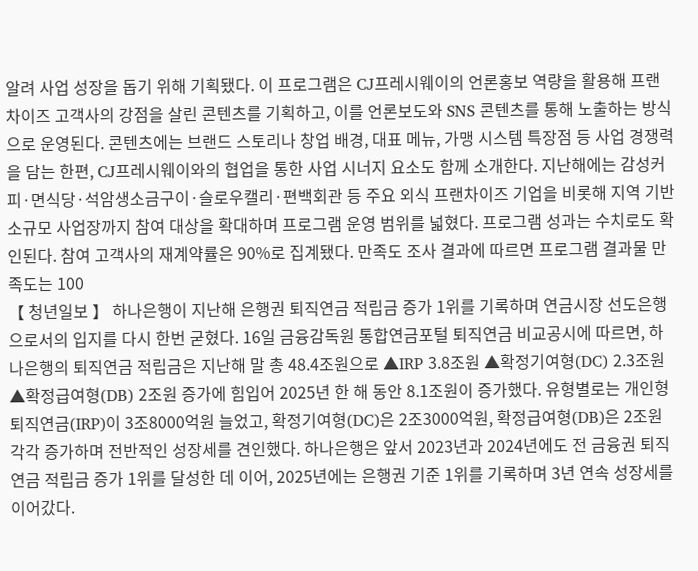알려 사업 성장을 돕기 위해 기획됐다. 이 프로그램은 CJ프레시웨이의 언론홍보 역량을 활용해 프랜차이즈 고객사의 강점을 살린 콘텐츠를 기획하고, 이를 언론보도와 SNS 콘텐츠를 통해 노출하는 방식으로 운영된다. 콘텐츠에는 브랜드 스토리나 창업 배경, 대표 메뉴, 가맹 시스템 특장점 등 사업 경쟁력을 담는 한편, CJ프레시웨이와의 협업을 통한 사업 시너지 요소도 함께 소개한다. 지난해에는 감성커피·면식당·석암생소금구이·슬로우캘리·편백회관 등 주요 외식 프랜차이즈 기업을 비롯해 지역 기반 소규모 사업장까지 참여 대상을 확대하며 프로그램 운영 범위를 넓혔다. 프로그램 성과는 수치로도 확인된다. 참여 고객사의 재계약률은 90%로 집계됐다. 만족도 조사 결과에 따르면 프로그램 결과물 만족도는 100
【 청년일보 】 하나은행이 지난해 은행권 퇴직연금 적립금 증가 1위를 기록하며 연금시장 선도은행으로서의 입지를 다시 한번 굳혔다. 16일 금융감독원 통합연금포털 퇴직연금 비교공시에 따르면, 하나은행의 퇴직연금 적립금은 지난해 말 총 48.4조원으로 ▲IRP 3.8조원 ▲확정기여형(DC) 2.3조원 ▲확정급여형(DB) 2조원 증가에 힘입어 2025년 한 해 동안 8.1조원이 증가했다. 유형별로는 개인형퇴직연금(IRP)이 3조8000억원 늘었고, 확정기여형(DC)은 2조3000억원, 확정급여형(DB)은 2조원 각각 증가하며 전반적인 성장세를 견인했다. 하나은행은 앞서 2023년과 2024년에도 전 금융권 퇴직연금 적립금 증가 1위를 달성한 데 이어, 2025년에는 은행권 기준 1위를 기록하며 3년 연속 성장세를 이어갔다.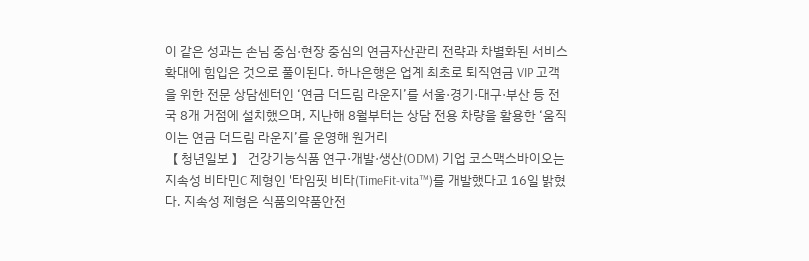이 같은 성과는 손님 중심·현장 중심의 연금자산관리 전략과 차별화된 서비스 확대에 힘입은 것으로 풀이된다. 하나은행은 업계 최초로 퇴직연금 VIP 고객을 위한 전문 상담센터인 ‘연금 더드림 라운지’를 서울·경기·대구·부산 등 전국 8개 거점에 설치했으며, 지난해 8월부터는 상담 전용 차량을 활용한 ‘움직이는 연금 더드림 라운지’를 운영해 원거리
【 청년일보 】 건강기능식품 연구·개발·생산(ODM) 기업 코스맥스바이오는 지속성 비타민C 제형인 '타임핏 비타(TimeFit-vita™)를 개발했다고 16일 밝혔다. 지속성 제형은 식품의약품안전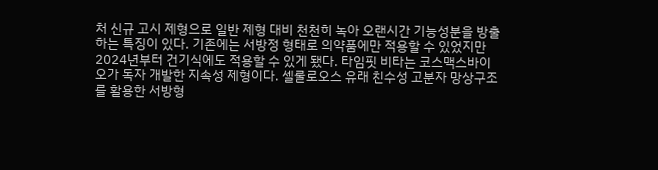처 신규 고시 제형으로 일반 제형 대비 천천히 녹아 오랜시간 기능성분을 방출하는 특징이 있다. 기존에는 서방정 형태로 의약품에만 적용할 수 있었지만 2024년부터 건기식에도 적용할 수 있게 됐다. 타임핏 비타는 코스맥스바이오가 독자 개발한 지속성 제형이다. 셀룰로오스 유래 친수성 고분자 망상구조를 활용한 서방형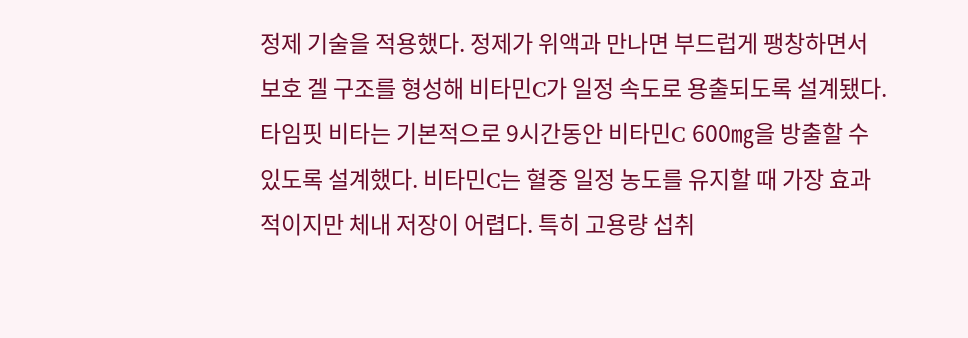정제 기술을 적용했다. 정제가 위액과 만나면 부드럽게 팽창하면서 보호 겔 구조를 형성해 비타민C가 일정 속도로 용출되도록 설계됐다. 타임핏 비타는 기본적으로 9시간동안 비타민C 600㎎을 방출할 수 있도록 설계했다. 비타민C는 혈중 일정 농도를 유지할 때 가장 효과적이지만 체내 저장이 어렵다. 특히 고용량 섭취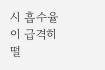시 흡수율이 급격히 떨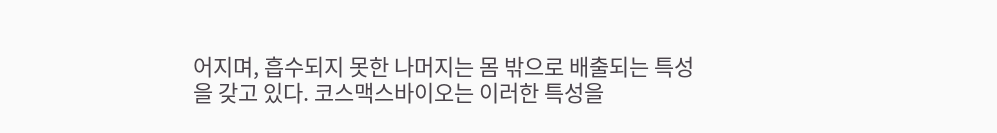어지며, 흡수되지 못한 나머지는 몸 밖으로 배출되는 특성을 갖고 있다. 코스맥스바이오는 이러한 특성을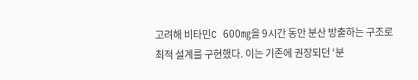고려해 비타민C 600㎎을 9시간 동안 분산 방출하는 구조로 최적 설계를 구현했다. 이는 기존에 권장되던 ‘분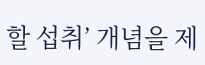할 섭취’ 개념을 제